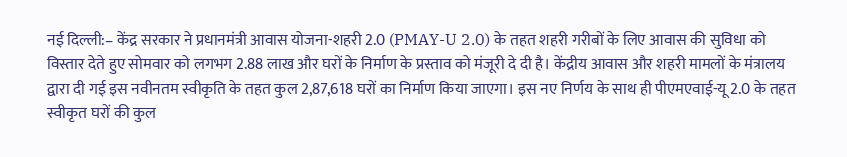नई दिल्ली:– केंद्र सरकार ने प्रधानमंत्री आवास योजना-शहरी 2.0 (PMAY-U 2.0) के तहत शहरी गरीबों के लिए आवास की सुविधा को विस्तार देते हुए सोमवार को लगभग 2.88 लाख और घरों के निर्माण के प्रस्ताव को मंजूरी दे दी है। केंद्रीय आवास और शहरी मामलों के मंत्रालय द्वारा दी गई इस नवीनतम स्वीकृति के तहत कुल 2,87,618 घरों का निर्माण किया जाएगा। इस नए निर्णय के साथ ही पीएमएवाई-यू 2.0 के तहत स्वीकृत घरों की कुल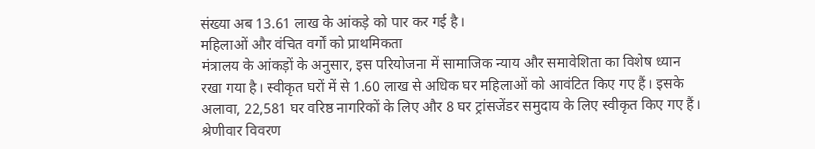संख्या अब 13.61 लाख के आंकड़े को पार कर गई है।
महिलाओं और वंचित वर्गों को प्राथमिकता
मंत्रालय के आंकड़ों के अनुसार, इस परियोजना में सामाजिक न्याय और समावेशिता का विशेष ध्यान रखा गया है। स्वीकृत घरों में से 1.60 लाख से अधिक घर महिलाओं को आवंटित किए गए हैं। इसके अलावा, 22,581 घर वरिष्ठ नागरिकों के लिए और 8 घर ट्रांसजेंडर समुदाय के लिए स्वीकृत किए गए हैं। श्रेणीवार विवरण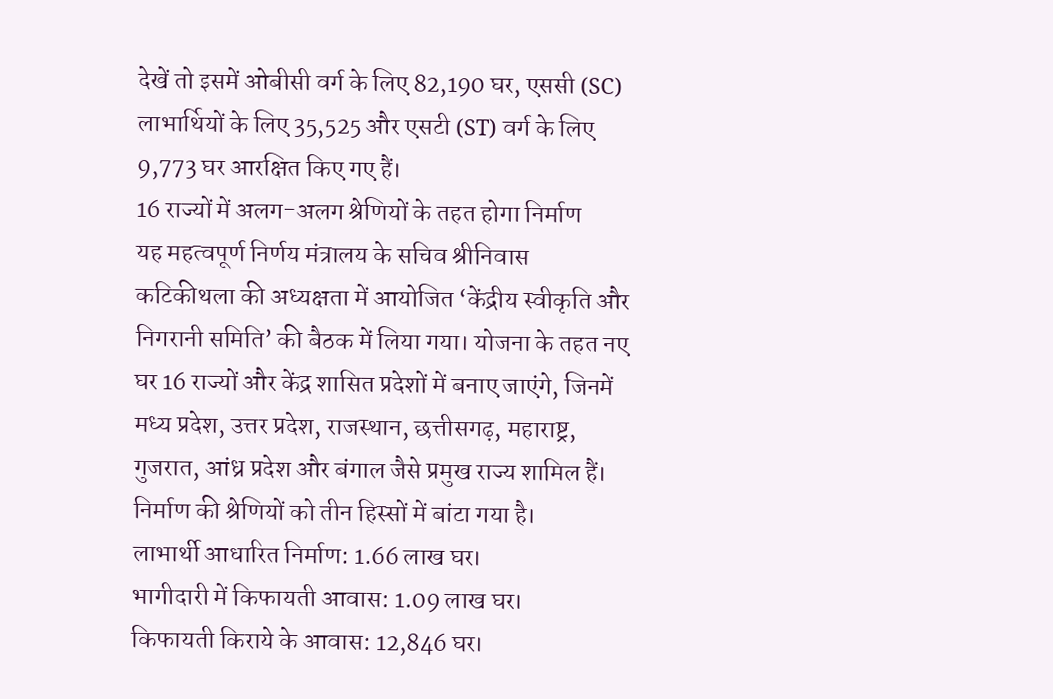देखें तो इसमें ओबीसी वर्ग के लिए 82,190 घर, एससी (SC) लाभार्थियों के लिए 35,525 और एसटी (ST) वर्ग के लिए 9,773 घर आरक्षित किए गए हैं।
16 राज्यों में अलग-अलग श्रेणियों के तहत होगा निर्माण
यह महत्वपूर्ण निर्णय मंत्रालय के सचिव श्रीनिवास कटिकीथला की अध्यक्षता में आयोजित ‘केंद्रीय स्वीकृति और निगरानी समिति’ की बैठक में लिया गया। योजना के तहत नए घर 16 राज्यों और केंद्र शासित प्रदेशों में बनाए जाएंगे, जिनमें मध्य प्रदेश, उत्तर प्रदेश, राजस्थान, छत्तीसगढ़, महाराष्ट्र, गुजरात, आंध्र प्रदेश और बंगाल जैसे प्रमुख राज्य शामिल हैं। निर्माण की श्रेणियों को तीन हिस्सों में बांटा गया है।
लाभार्थी आधारित निर्माण: 1.66 लाख घर।
भागीदारी में किफायती आवास: 1.09 लाख घर।
किफायती किराये के आवास: 12,846 घर।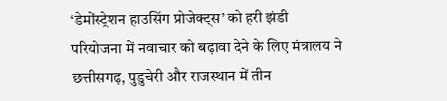‘डेमोंस्ट्रेशन हाउसिंग प्रोजेक्ट्स’ को हरी झंडी
परियोजना में नवाचार को बढ़ावा देने के लिए मंत्रालय ने छत्तीसगढ़, पुडुचेरी और राजस्थान में तीन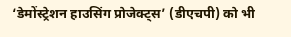‘डेमोंस्ट्रेशन हाउसिंग प्रोजेक्ट्स’ (डीएचपी) को भी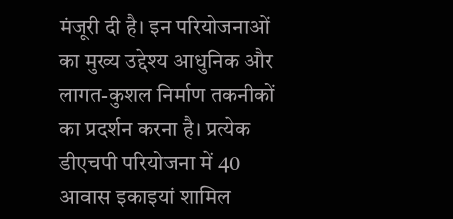मंजूरी दी है। इन परियोजनाओं का मुख्य उद्देश्य आधुनिक और लागत-कुशल निर्माण तकनीकों का प्रदर्शन करना है। प्रत्येक डीएचपी परियोजना में 40 आवास इकाइयां शामिल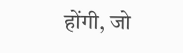होंगी, जो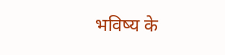भविष्य के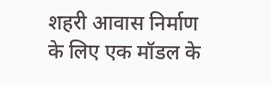शहरी आवास निर्माण के लिए एक मॉडल के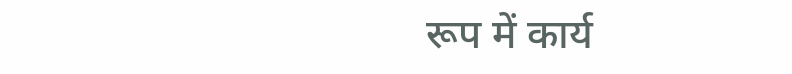रूप में कार्य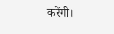करेंगी।